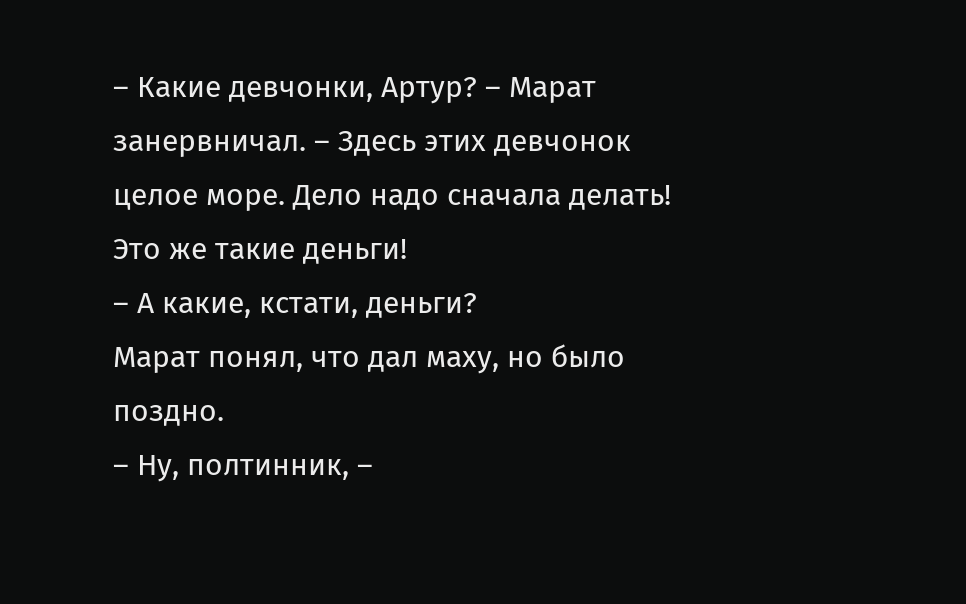– Какие девчонки, Артур? – Марат занервничал. – Здесь этих девчонок целое море. Дело надо сначала делать! Это же такие деньги!
– А какие, кстати, деньги?
Марат понял, что дал маху, но было поздно.
– Ну, полтинник, –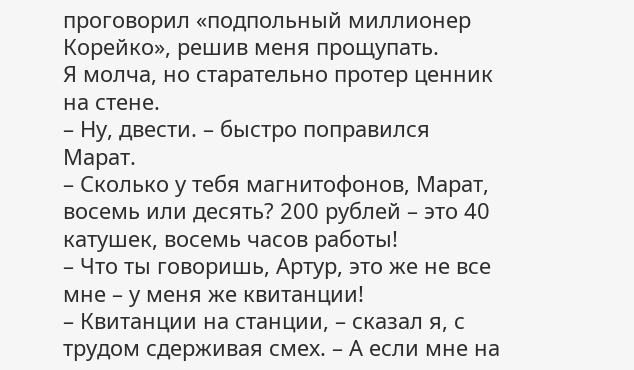проговорил «подпольный миллионер Корейко», решив меня прощупать.
Я молча, но старательно протер ценник на стене.
– Ну, двести. – быстро поправился Марат.
– Сколько у тебя магнитофонов, Марат, восемь или десять? 200 рублей – это 40 катушек, восемь часов работы!
– Что ты говоришь, Артур, это же не все мне – у меня же квитанции!
– Квитанции на станции, – сказал я, с трудом сдерживая смех. – А если мне на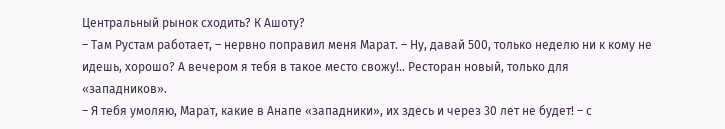Центральный рынок сходить? К Ашоту?
– Там Рустам работает, – нервно поправил меня Марат. – Ну, давай 500, только неделю ни к кому не идешь, хорошо? А вечером я тебя в такое место свожу!.. Ресторан новый, только для «западников».
– Я тебя умоляю, Марат, какие в Анапе «западники», их здесь и через 30 лет не будет! – с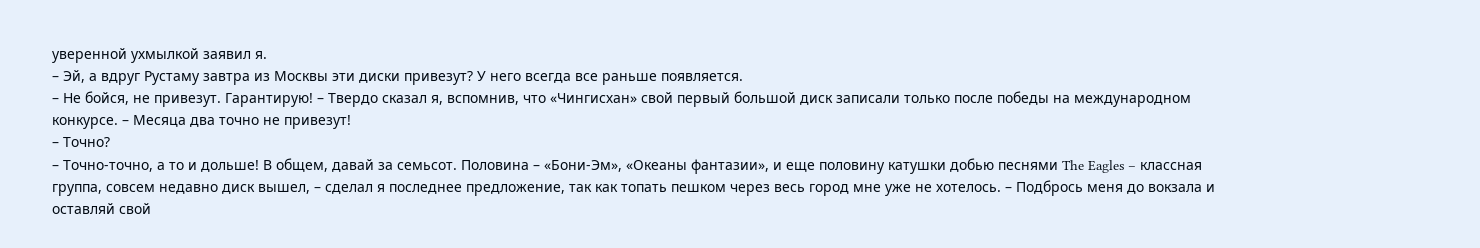уверенной ухмылкой заявил я.
– Эй, а вдруг Рустаму завтра из Москвы эти диски привезут? У него всегда все раньше появляется.
– Не бойся, не привезут. Гарантирую! – Твердо сказал я, вспомнив, что «Чингисхан» свой первый большой диск записали только после победы на международном конкурсе. – Месяца два точно не привезут!
– Точно?
– Точно-точно, а то и дольше! В общем, давай за семьсот. Половина – «Бони-Эм», «Океаны фантазии», и еще половину катушки добью песнями The Eagles – классная группа, совсем недавно диск вышел, – сделал я последнее предложение, так как топать пешком через весь город мне уже не хотелось. – Подбрось меня до вокзала и оставляй свой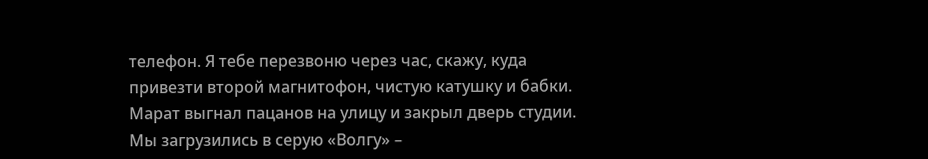телефон. Я тебе перезвоню через час, скажу, куда привезти второй магнитофон, чистую катушку и бабки.
Марат выгнал пацанов на улицу и закрыл дверь студии. Мы загрузились в серую «Волгу» –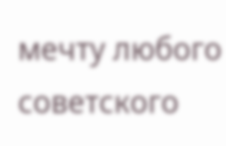мечту любого советского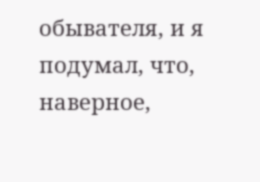обывателя, и я подумал, что, наверное,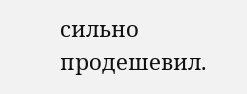сильно продешевил.